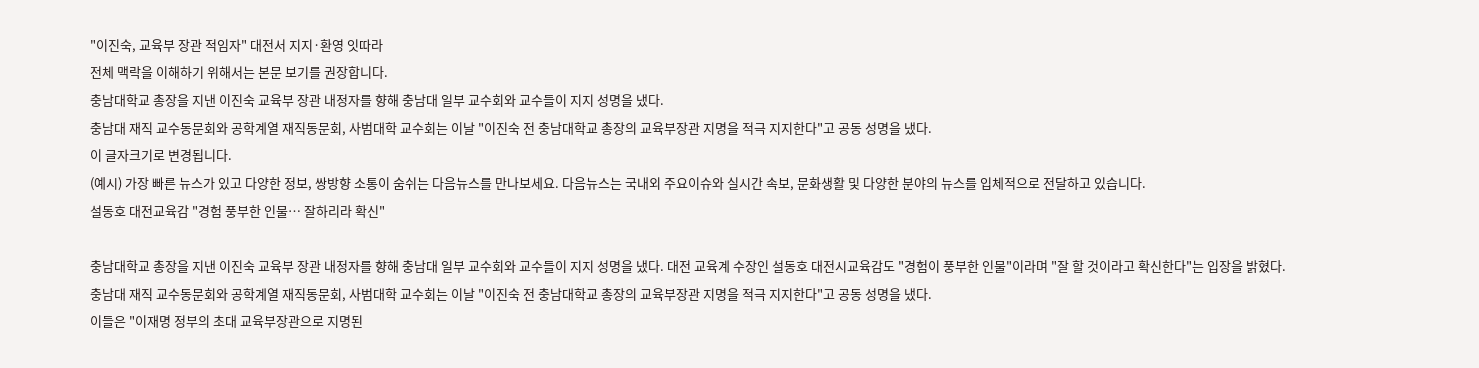"이진숙, 교육부 장관 적임자" 대전서 지지·환영 잇따라
전체 맥락을 이해하기 위해서는 본문 보기를 권장합니다.
충남대학교 총장을 지낸 이진숙 교육부 장관 내정자를 향해 충남대 일부 교수회와 교수들이 지지 성명을 냈다.
충남대 재직 교수동문회와 공학계열 재직동문회, 사범대학 교수회는 이날 "이진숙 전 충남대학교 총장의 교육부장관 지명을 적극 지지한다"고 공동 성명을 냈다.
이 글자크기로 변경됩니다.
(예시) 가장 빠른 뉴스가 있고 다양한 정보, 쌍방향 소통이 숨쉬는 다음뉴스를 만나보세요. 다음뉴스는 국내외 주요이슈와 실시간 속보, 문화생활 및 다양한 분야의 뉴스를 입체적으로 전달하고 있습니다.
설동호 대전교육감 "경험 풍부한 인물… 잘하리라 확신"

충남대학교 총장을 지낸 이진숙 교육부 장관 내정자를 향해 충남대 일부 교수회와 교수들이 지지 성명을 냈다. 대전 교육계 수장인 설동호 대전시교육감도 "경험이 풍부한 인물"이라며 "잘 할 것이라고 확신한다"는 입장을 밝혔다.
충남대 재직 교수동문회와 공학계열 재직동문회, 사범대학 교수회는 이날 "이진숙 전 충남대학교 총장의 교육부장관 지명을 적극 지지한다"고 공동 성명을 냈다.
이들은 "이재명 정부의 초대 교육부장관으로 지명된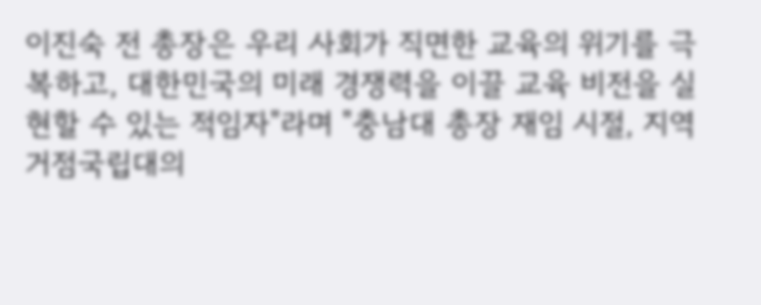이진숙 전 총장은 우리 사회가 직면한 교육의 위기를 극복하고, 대한민국의 미래 경쟁력을 이끌 교육 비전을 실현할 수 있는 적임자"라며 "충남대 총장 재임 시절, 지역 거점국립대의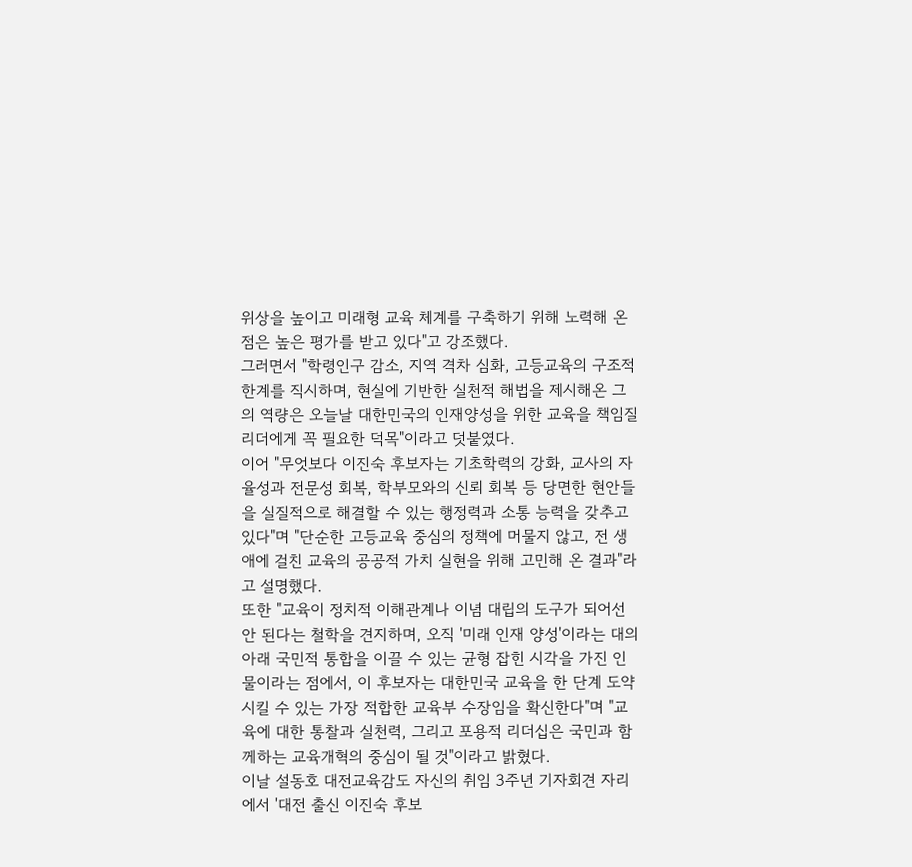위상을 높이고 미래형 교육 체계를 구축하기 위해 노력해 온 점은 높은 평가를 받고 있다"고 강조했다.
그러면서 "학령인구 감소, 지역 격차 심화, 고등교육의 구조적 한계를 직시하며, 현실에 기반한 실천적 해법을 제시해온 그의 역량은 오늘날 대한민국의 인재양성을 위한 교육을 책임질 리더에게 꼭 필요한 덕목"이라고 덧붙였다.
이어 "무엇보다 이진숙 후보자는 기초학력의 강화, 교사의 자율성과 전문성 회복, 학부모와의 신뢰 회복 등 당면한 현안들을 실질적으로 해결할 수 있는 행정력과 소통 능력을 갖추고 있다"며 "단순한 고등교육 중심의 정책에 머물지 않고, 전 생애에 걸친 교육의 공공적 가치 실현을 위해 고민해 온 결과"라고 설명했다.
또한 "교육이 정치적 이해관계나 이념 대립의 도구가 되어선 안 된다는 철학을 견지하며, 오직 '미래 인재 양성'이라는 대의 아래 국민적 통합을 이끌 수 있는 균형 잡힌 시각을 가진 인물이라는 점에서, 이 후보자는 대한민국 교육을 한 단계 도약시킬 수 있는 가장 적합한 교육부 수장임을 확신한다"며 "교육에 대한 통찰과 실천력, 그리고 포용적 리더십은 국민과 함께하는 교육개혁의 중심이 될 것"이라고 밝혔다.
이날 설동호 대전교육감도 자신의 취임 3주년 기자회견 자리에서 '대전 출신 이진숙 후보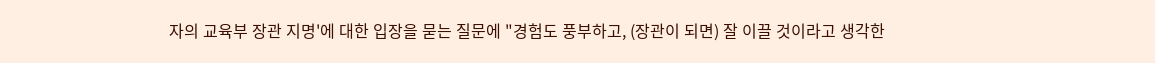자의 교육부 장관 지명'에 대한 입장을 묻는 질문에 "경험도 풍부하고, (장관이 되면) 잘 이끌 것이라고 생각한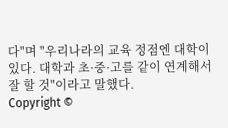다"며 "우리나라의 교육 정점엔 대학이 있다. 대학과 초·중·고를 같이 연계해서 잘 할 것"이라고 말했다.
Copyright ©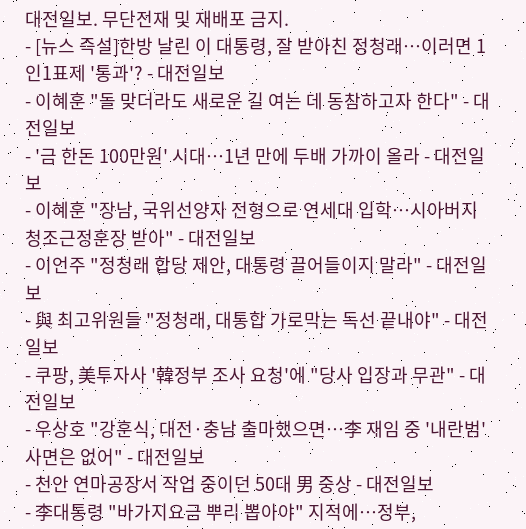대전일보. 무단전재 및 재배포 금지.
- [뉴스 즉설]한방 날린 이 대통령, 잘 받아친 정청래…이러면 1인1표제 '통과'? - 대전일보
- 이혜훈 "돌 맞더라도 새로운 길 여는 데 동참하고자 한다" - 대전일보
- '금 한돈 100만원' 시대…1년 만에 두배 가까이 올라 - 대전일보
- 이혜훈 "장남, 국위선양자 전형으로 연세대 입학…시아버지 청조근정훈장 받아" - 대전일보
- 이언주 "정청래 합당 제안, 대통령 끌어들이지 말라" - 대전일보
- 與 최고위원들 "정청래, 대통합 가로막는 독선 끝내야" - 대전일보
- 쿠팡, 美투자사 '韓정부 조사 요청'에 "당사 입장과 무관" - 대전일보
- 우상호 "강훈식, 대전·충남 출마했으면…李 재임 중 '내란범' 사면은 없어" - 대전일보
- 천안 연마공장서 작업 중이던 50대 男 중상 - 대전일보
- 李대통령 "바가지요금 뿌리 뽑아야" 지적에…정부,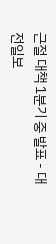근절 대책 1분기 중 발표 - 대전일보